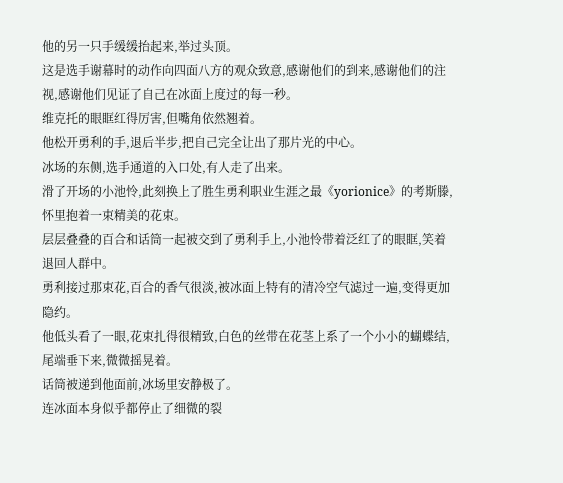他的另一只手缓缓抬起来,举过头顶。
这是选手谢幕时的动作向四面八方的观众致意,感谢他们的到来,感谢他们的注视,感谢他们见证了自己在冰面上度过的每一秒。
维克托的眼眶红得厉害,但嘴角依然翘着。
他松开勇利的手,退后半步,把自己完全让出了那片光的中心。
冰场的东侧,选手通道的入口处,有人走了出来。
滑了开场的小池怜,此刻换上了胜生勇利职业生涯之最《yorionice》的考斯滕,怀里抱着一束精美的花束。
层层叠叠的百合和话筒一起被交到了勇利手上,小池怜带着泛红了的眼眶,笑着退回人群中。
勇利接过那束花,百合的香气很淡,被冰面上特有的清冷空气滤过一遍,变得更加隐约。
他低头看了一眼,花束扎得很精致,白色的丝带在花茎上系了一个小小的蝴蝶结,尾端垂下来,微微摇晃着。
话筒被递到他面前,冰场里安静极了。
连冰面本身似乎都停止了细微的裂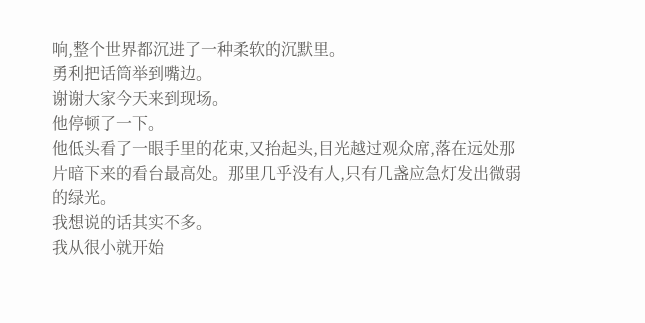响,整个世界都沉进了一种柔软的沉默里。
勇利把话筒举到嘴边。
谢谢大家今天来到现场。
他停顿了一下。
他低头看了一眼手里的花束,又抬起头,目光越过观众席,落在远处那片暗下来的看台最高处。那里几乎没有人,只有几盏应急灯发出微弱的绿光。
我想说的话其实不多。
我从很小就开始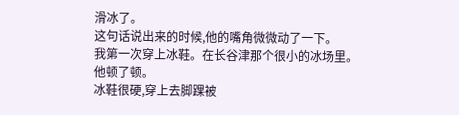滑冰了。
这句话说出来的时候,他的嘴角微微动了一下。
我第一次穿上冰鞋。在长谷津那个很小的冰场里。
他顿了顿。
冰鞋很硬,穿上去脚踝被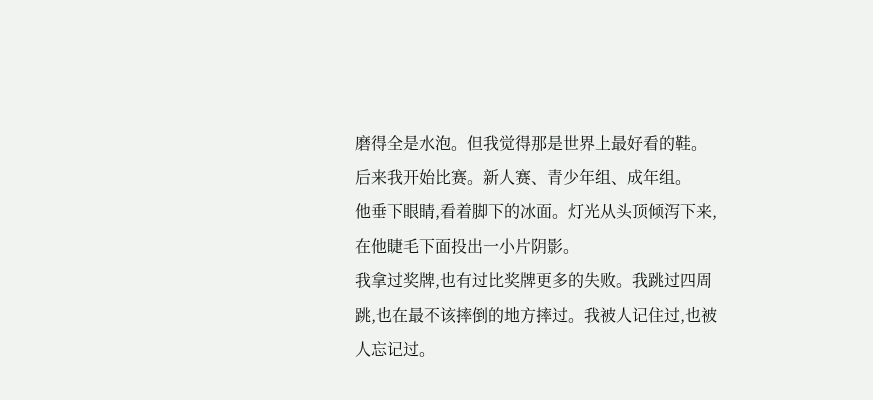磨得全是水泡。但我觉得那是世界上最好看的鞋。
后来我开始比赛。新人赛、青少年组、成年组。
他垂下眼睛,看着脚下的冰面。灯光从头顶倾泻下来,在他睫毛下面投出一小片阴影。
我拿过奖牌,也有过比奖牌更多的失败。我跳过四周跳,也在最不该摔倒的地方摔过。我被人记住过,也被人忘记过。